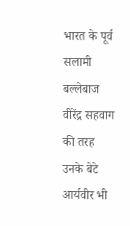भारत के पूर्व सलामी बल्लेबाज वीरेंद्र सहवाग की तरह उनके बेटे आर्यवीर भी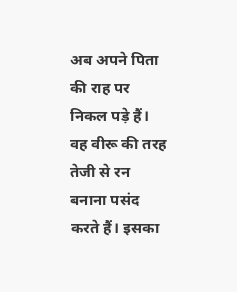अब अपने पिता की राह पर निकल पड़े हैं। वह वीरू की तरह तेजी से रन बनाना पसंद करते हैं। इसका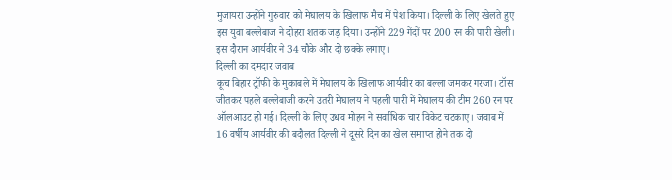मुजायरा उन्होंने गुरुवार को मेघालय के खिलाफ मैच में पेश किया। दिल्ली के लिए खेलते हुए इस युवा बल्लेबाज ने दोहरा शतक जड़ दिया। उन्होंने 229 गेंदों पर 200 रन की पारी खेली। इस दौरान आर्यवीर ने 34 चौके और दो छक्के लगाए।
दिल्ली का दमदार जवाब
कूच बिहार ट्रॉफी के मुकाबले में मेघालय के खिलाफ आर्यवीर का बल्ला जमकर गरजा। टॉस जीतकर पहले बल्लेबाजी करने उतरी मेघालय ने पहली पारी में मेघालय की टीम 260 रन पर ऑलआउट हो गई। दिल्ली के लिए उधव मोहन ने सर्वाधिक चार विकेट चटकाए। जवाब में 16 वर्षीय आर्यवीर की बदौलत दिल्ली ने दूसरे दिन का खेल समाप्त होने तक दो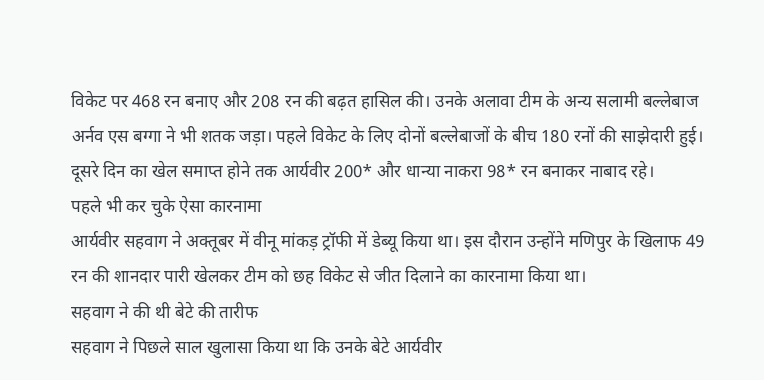विकेट पर 468 रन बनाए और 208 रन की बढ़त हासिल की। उनके अलावा टीम के अन्य सलामी बल्लेबाज अर्नव एस बग्गा ने भी शतक जड़ा। पहले विकेट के लिए दोनों बल्लेबाजों के बीच 180 रनों की साझेदारी हुई। दूसरे दिन का खेल समाप्त होने तक आर्यवीर 200* और धान्या नाकरा 98* रन बनाकर नाबाद रहे।
पहले भी कर चुके ऐसा कारनामा
आर्यवीर सहवाग ने अक्तूबर में वीनू मांकड़ ट्रॉफी में डेब्यू किया था। इस दौरान उन्होंने मणिपुर के खिलाफ 49 रन की शानदार पारी खेलकर टीम को छह विकेट से जीत दिलाने का कारनामा किया था।
सहवाग ने की थी बेटे की तारीफ
सहवाग ने पिछले साल खुलासा किया था कि उनके बेटे आर्यवीर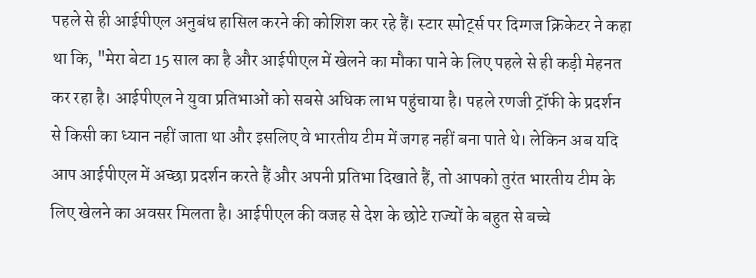पहले से ही आईपीएल अनुबंध हासिल करने की कोशिश कर रहे हैं। स्टार स्पोर्ट्स पर दिग्गज क्रिकेटर ने कहा था कि, "मेरा बेटा 15 साल का है और आईपीएल में खेलने का मौका पाने के लिए पहले से ही कड़ी मेहनत कर रहा है। आईपीएल ने युवा प्रतिभाओं को सबसे अधिक लाभ पहुंचाया है। पहले रणजी ट्रॉफी के प्रदर्शन से किसी का ध्यान नहीं जाता था और इसलिए वे भारतीय टीम में जगह नहीं बना पाते थे। लेकिन अब यदि आप आईपीएल में अच्छा प्रदर्शन करते हैं और अपनी प्रतिभा दिखाते हैं, तो आपको तुरंत भारतीय टीम के लिए खेलने का अवसर मिलता है। आईपीएल की वजह से देश के छोटे राज्यों के बहुत से बच्चे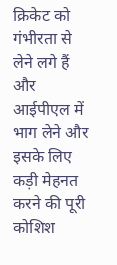क्रिकेट को गंभीरता से लेने लगे हैं और आईपीएल में भाग लेने और इसके लिए कड़ी मेहनत करने की पूरी कोशिश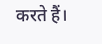करते हैं।